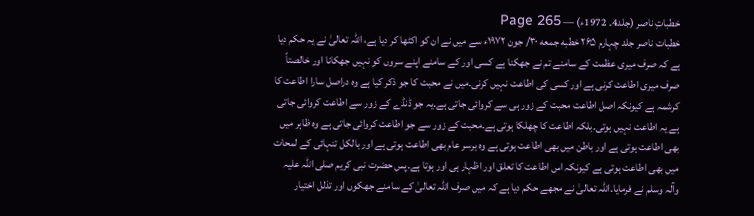خطباتِ ناصر (جلد4۔ 1972ء) — Page 265
خطبات ناصر جلد چہارم ۲۶۵ خطبه جمعه ۳۰/ جون ۱۹۷۲ء سے میں نے ان کو اکٹھا کر دیا ہے، اللہ تعالیٰ نے یہ حکم دیا ہے کہ صرف میری عظمت کے سامنے تم نے جھکنا ہے کسی اور کے سامنے اپنے سروں کو نہیں جھکانا اور خالصتاً صرف میری اطاعت کرنی ہے اور کسی کی اطاعت نہیں کرنی۔میں نے محبت کا جو ذکر کیا ہے وہ دراصل سارا اطاعت کا کرشمہ ہے کیونکہ اصل اطاعت محبت کے زور ہی سے کروائی جاتی ہے۔یہ جو ڈنڈے کے زور سے اطاعت کروائی جاتی ہے یہ اطاعت نہیں ہوتی۔بلکہ اطاعت کا چھلکا ہوتی ہے۔محبت کے زور سے جو اطاعت کروائی جاتی ہے وہ ظاہر میں بھی اطاعت ہوتی ہے اور باطن میں بھی اطاعت ہوتی ہے وہ برسر عام بھی اطاعت ہوتی ہے اور بالکل تنہائی کے لمحات میں بھی اطاعت ہوتی ہے کیونکہ اس اطاعت کا تعلق اور اظہار ہی اور ہوتا ہے۔پس حضرت نبی کریم صلی اللہ علیہ وآلہ وسلم نے فرمایا۔اللہ تعالیٰ نے مجھے حکم دیا ہے کہ میں صرف اللہ تعالیٰ کے سامنے جھکوں اور تذلل اختیار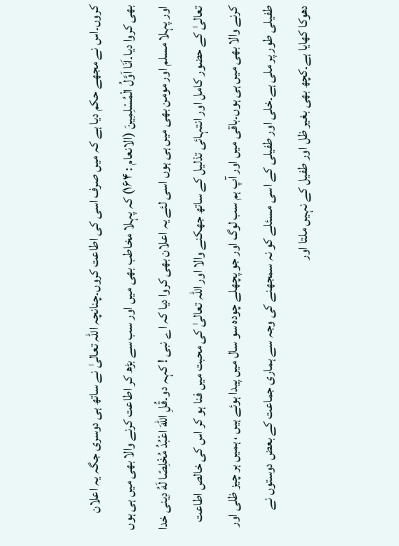کروں۔اس نے مجھے حکم دیا ہے کہ میں صرف اسی کی اطاعت کروں۔چنانچہ اللہ تعالیٰ نے ساتھ ہی دوسری جگہ یہ اعلان بھی کروا دیا۔اَنَا اَوَّلُ الْمُسْلِمِينَ (الانعام : ۱۶۴) کہ پہلا مخاطب بھی میں اور سب سے بڑھ کر اطاعت کرنے والا بھی میں ہی ہوں اور پہلا مسلم اور مومن بھی میں ہی ہوں اسی لئے یہ اعلان بھی کروا دیا کہ اے نبی ! کہہ دو۔قُلِ اللهَ اعْبُدُ مُخْلِصًا لَهُ دِینی خدا تعالیٰ کے حضور کامل اور انتہائی تذلیل کے ساتھ جھکنے والا اور اللہ تعالیٰ کی محبت میں فنا ہو کر اس کی خالص اطاعت کرنے والا بھی میں ہی ہوں۔باقی میں اور آپ ہم سب لوگ اور جو پچھلے چودہ سو سال میں پیدا ہوئے ہیں ، ہمیں ہر چیز ظلی اور طفیلی طور پر ملی ہے۔خلی اور طفیلی کے اسی مسئلے کو نہ سمجھنے کی وجہ سے ہماری جماعت کے بعض دوستوں نے دھوکا کھایا ہے۔کچھ بھی بغیر ظل اور طفیل کے نہیں ملتا اور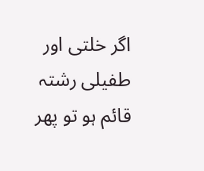اگر خلتی اور طفیلی رشتہ قائم ہو تو پھر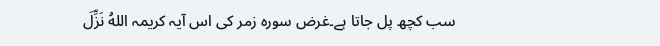سب کچھ پل جاتا ہے۔غرض سورہ زمر کی اس آیہ کریمہ اللهُ نَزِّلَ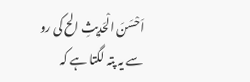اَحْسَنَ الْحَدِيثِ الح کی رو سے یہ پتہ لگتا ہے کہ